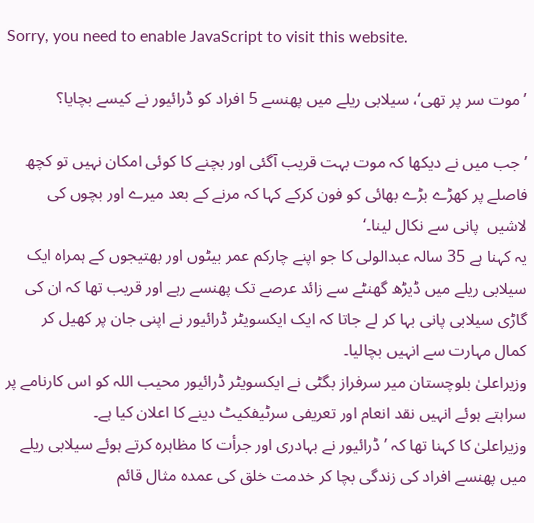Sorry, you need to enable JavaScript to visit this website.

’موت سر پر تھی‘، سیلابی ریلے میں پھنسے 5 افراد کو ڈرائیور نے کیسے بچایا؟

’جب میں نے دیکھا کہ موت بہت قریب آگئی اور بچنے کا کوئی امکان نہیں تو کچھ فاصلے پر کھڑے بڑے بھائی کو فون کرکے کہا کہ مرنے کے بعد میرے اور بچوں کی لاشیں  پانی سے نکال لینا۔‘
یہ کہنا ہے 35 سالہ عبدالولی کا جو اپنے چارکم عمر بیٹوں اور بھتیجوں کے ہمراہ ایک سیلابی ریلے میں ڈیڑھ گھنٹے سے زائد عرصے تک پھنسے رہے اور قریب تھا کہ ان کی گاڑی سیلابی پانی بہا کر لے جاتا کہ ایک ایکسویٹر ڈرائیور نے اپنی جان پر کھیل کر  کمال مہارت سے انہیں بچالیا۔
وزیراعلیٰ بلوچستان میر سرفراز بگٹی نے ایکسویٹر ڈرائیور محیب اللہ کو اس کارنامے پر سراہتے ہوئے انہیں نقد انعام اور تعریفی سرٹیفکیٹ دینے کا اعلان کیا ہے۔
وزیراعلیٰ کا کہنا تھا کہ ’ڈرائیور نے بہادری اور جرأت کا مظاہرہ کرتے ہوئے سیلابی ریلے میں پھنسے افراد کی زندگی بچا کر خدمت خلق کی عمدہ مثال قائم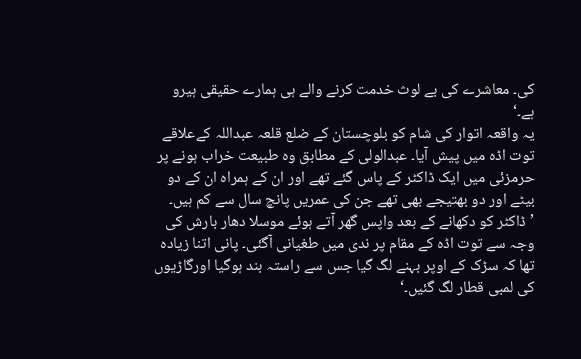کی۔ معاشرے کی بے لوث خدمت کرنے والے ہی ہمارے حقیقی ہیرو ہے۔‘
یہ واقعہ اتوار کی شام کو بلوچستان کے ضلع قلعہ عبداللہ کےعلاقے توت اڈہ میں پیش آیا۔ عبدالولی کے مطابق وہ طبیعت خراب ہونے پر حرمزئی میں ایک ڈاکٹر کے پاس گئے تھے اور ان کے ہمراہ ان کے دو بیٹے اور دو بھتیجے بھی تھے جن کی عمریں پانچ سال سے کم ہیں۔
’ڈاکٹر کو دکھانے کے بعد واپس گھر آتے ہوئے موسلا دھار بارش کی وجہ سے توت اڈہ کے مقام پر ندی میں طغیانی آگئی۔ پانی اتنا زیادہ تھا کہ سڑک کے اوپر بہنے لگ گیا جس سے راستہ بند ہوگیا اورگاڑیوں کی لمبی قطار لگ گئیں۔‘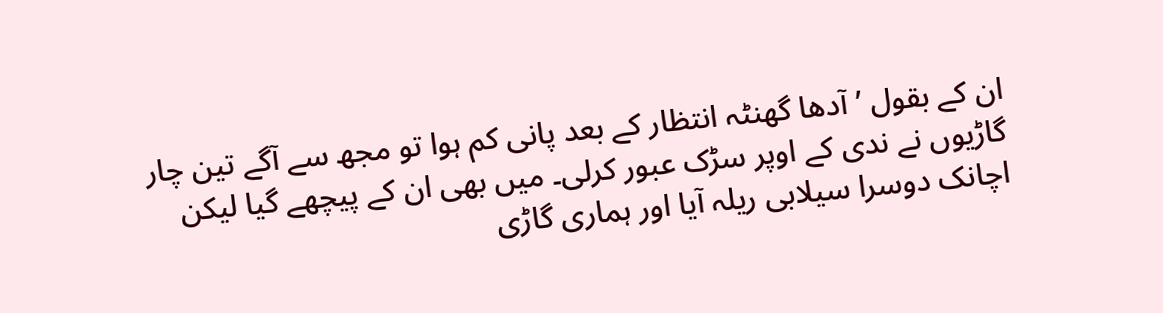ان کے بقول ’آدھا گھنٹہ انتظار کے بعد پانی کم ہوا تو مجھ سے آگے تین چار گاڑیوں نے ندی کے اوپر سڑک عبور کرلی۔ میں بھی ان کے پیچھے گیا لیکن اچانک دوسرا سیلابی ریلہ آیا اور ہماری گاڑی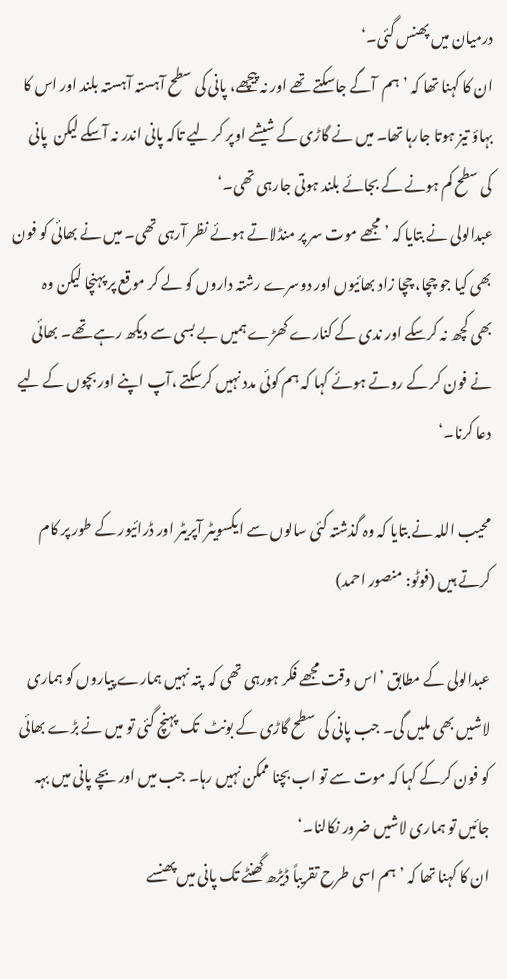درمیان میں پھنس گئی۔‘
ان کا کہنا تھا کہ ’ہم  آگے جاسکتے تھے اور نہ پیچھے، پانی کی سطح آہستہ آہستہ بلند اور اس کا بہاؤ تیز ہوتا جارہا تھا۔ میں نے گاڑی کے شیشے اوپر کر لیے تاکہ پانی اندر نہ آسکے لیکن  پانی کی سطح کم ہونے کے بجائے بلند ہوتی جارہی تھی۔‘
عبدالولی نے بتایا کہ ’مجھے موت سر پر منڈلاتے ہوئے نظر آرہی تھی۔ میں نے بھائی کو فون بھی کیا جو چچا، چچا زاد بھائیوں اور دوسرے رشتہ داروں کو لے کر موقع پر پہنچا لیکن وہ  بھی کچھ نہ کرسکے اور ندی کے کنارے کھڑے ہمیں بے بسی سے دیکھ رہے تھے۔ بھائی نے فون کر کے روتے ہوئے کہا کہ ہم کوئی مدد نہیں کرسکتے ،آپ اپنے اور بچوں کے لیے دعا کرنا۔‘

محیب اللہ نے بتایا کہ وہ گذشتہ کئی سالوں سے ایکسویٹر آپریٹر اور ڈرائیور کے طور پر کام کرتے ہیں (فوٹو: منصور احمد)

عبدالولی کے مطابق ’اس وقت مجھے فکر ہورہی تھی کہ  پتہ نہیں ہمارے پیاروں کو ہماری لاشیں بھی ملیں گی۔ جب پانی کی سطح گاڑی کے بونٹ  تک پہنچ گئی تو میں نے بڑے بھائی کو فون کرکے کہا کہ موت سے تو اب بچنا ممکن نہیں رہا۔ جب میں اور بچے پانی میں بہہ جائیں تو ہماری لاشیں ضرور نکالنا۔‘
ان کا کہنا تھا کہ ’ہم اسی طرح تقریباً ڈیڑھ گھنٹے تک پانی میں پھنسے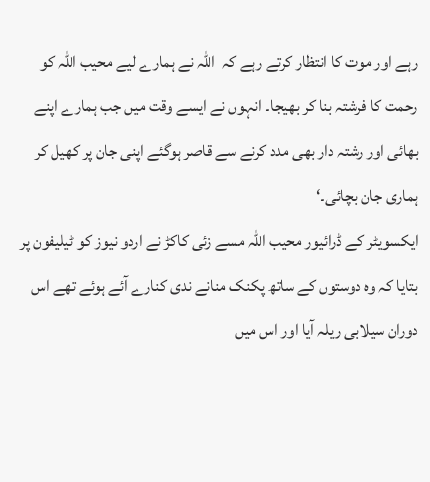رہے اور موت کا انتظار کرتے رہے کہ  اللہ نے ہمارے لیے محیب اللہ کو رحمت کا فرشتہ بنا کر بھیجا۔ انہوں نے ایسے وقت میں جب ہمارے اپنے بھائی اور رشتہ دار بھی مدد کرنے سے قاصر ہوگئے اپنی جان پر کھیل کر ہماری جان بچائی۔‘
ایکسویٹر کے ڈرائیور محیب اللہ مسے زئی کاکڑ نے اردو نیوز کو ٹیلیفون پر بتایا کہ وہ دوستوں کے ساتھ پکنک منانے ندی کنارے آئے ہوئے تھے اس دوران سیلابی ریلہ آیا اور اس میں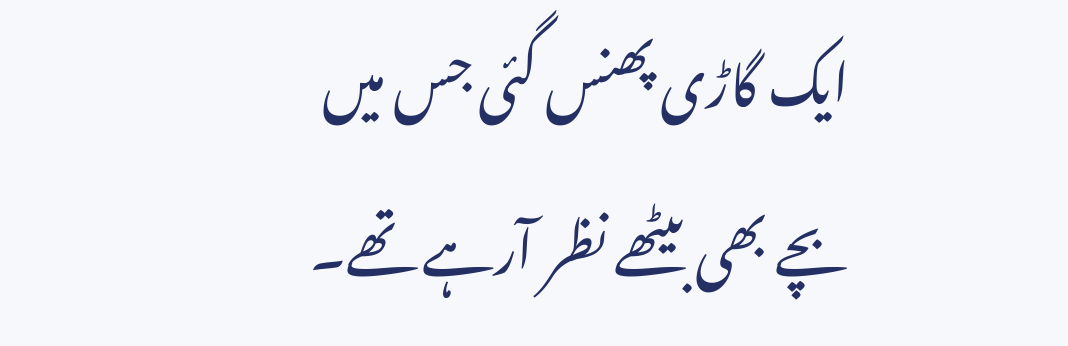ایک گاڑی پھنس گئی جس میں بچے بھی بیٹھے نظر آرہے تھے۔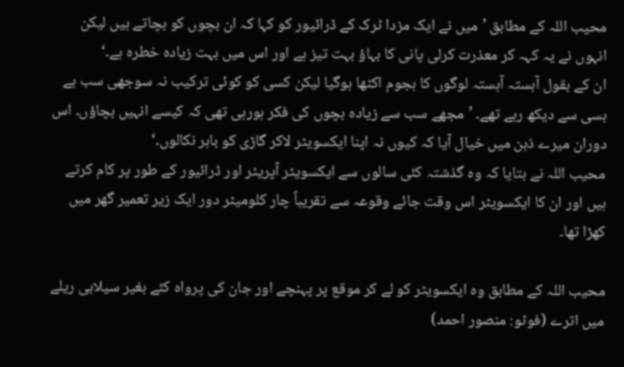محیب اللہ کے مطابق ’میں نے ایک مزدا ٹرک کے ڈرائیور کو کہا کہ ان بچوں کو بچاتے ہیں لیکن انہوں نے یہ کہہ کر معذرت کرلی پانی کا بہاؤ بہت تیز ہے اور اس میں بہت زیادہ خطرہ ہے۔‘
ان کے بقول آہستہ آہستہ لوگوں کا ہجوم اکٹھا ہوگیا لیکن کسی کو کوئی ترکیب نہ سوجھی سب بے بسی سے دیکھ رہے تھے۔ ’مجھے سب سے زیادہ بچوں کی فکر ہورہی تھی کہ کیسے انہیں بچاؤں۔ اس دوران میرے ذہن میں خیال آیا کہ کیوں نہ اپنا ایکسویٹر لاکر گاڑی کو باہر نکالوں۔‘
محیب اللہ نے بتایا کہ وہ گذشتہ کئی سالوں سے ایکسویٹر آپریٹر اور ڈرائیور کے طور پر کام کرتے ہیں اور ان کا ایکسویٹر اس وقت جائے وقوعہ سے تقریباً چار کلومیٹر دور ایک زیر تعمیر گھر میں کھڑا تھا۔

محیب اللہ کے مطابق وہ ایکسویٹر کو لے کر موقع پر پہنچے اور جان کی پرواہ کئے بغیر سیلابی ریلے میں اترے (فوٹو: منصور احمد)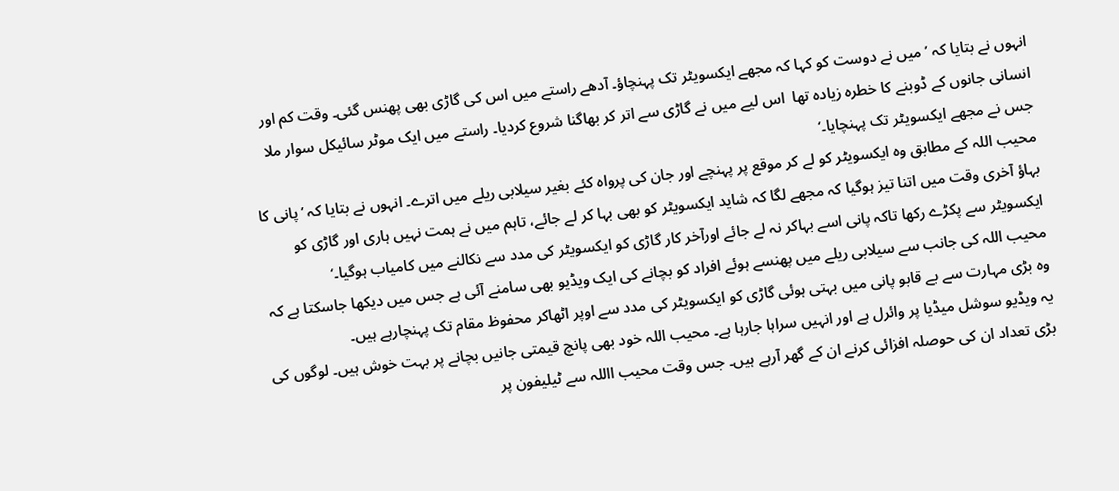انہوں نے بتایا کہ ’میں نے دوست کو کہا کہ مجھے ایکسویٹر تک پہنچاؤ۔ آدھے راستے میں اس کی گاڑی بھی پھنس گئی۔ وقت کم اور انسانی جانوں کے ڈوبنے کا خطرہ زیادہ تھا  اس لیے میں نے گاڑی سے اتر کر بھاگنا شروع کردیا۔ راستے میں ایک موٹر سائیکل سوار ملا جس نے مجھے ایکسویٹر تک پہنچایا۔‘
محیب اللہ کے مطابق وہ ایکسویٹر کو لے کر موقع پر پہنچے اور جان کی پرواہ کئے بغیر سیلابی ریلے میں اترے۔ انہوں نے بتایا کہ ’پانی کا بہاؤ آخری وقت میں اتنا تیز ہوگیا کہ مجھے لگا کہ شاید ایکسویٹر کو بھی بہا کر لے جائے، تاہم میں نے ہمت نہیں ہاری اور گاڑی کو ایکسویٹر سے پکڑے رکھا تاکہ پانی اسے بہاکر نہ لے جائے اورآخر کار گاڑی کو ایکسویٹر کی مدد سے نکالنے میں کامیاب ہوگیا۔‘
محیب اللہ کی جانب سے سیلابی ریلے میں پھنسے ہوئے افراد کو بچانے کی ایک ویڈیو بھی سامنے آئی ہے جس میں دیکھا جاسکتا ہے کہ وہ بڑی مہارت سے بے قابو پانی میں بہتی ہوئی گاڑی کو ایکسویٹر کی مدد سے اوپر اٹھاکر محفوظ مقام تک پہنچارہے ہیں۔
یہ ویڈیو سوشل میڈیا پر وائرل ہے اور انہیں سراہا جارہا ہے۔ محیب اللہ خود بھی پانچ قیمتی جانیں بچانے پر بہت خوش ہیں۔ لوگوں کی بڑی تعداد ان کی حوصلہ افزائی کرنے ان کے گھر آرہے ہیں۔ جس وقت محیب االلہ سے ٹیلیفون پر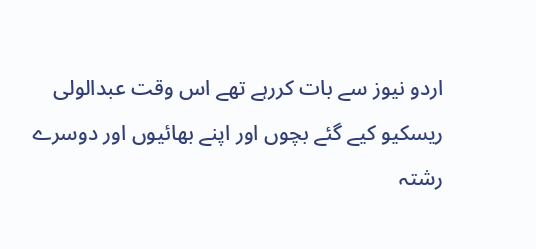اردو نیوز سے بات کررہے تھے اس وقت عبدالولی ریسکیو کیے گئے بچوں اور اپنے بھائیوں اور دوسرے رشتہ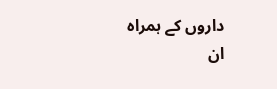داروں کے ہمراہ ان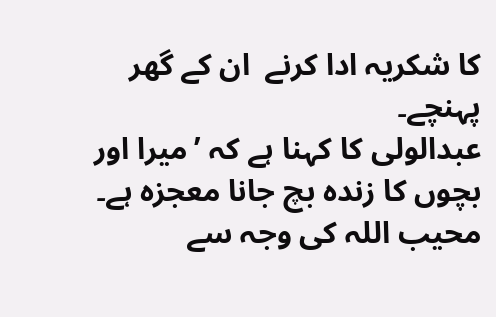کا شکریہ ادا کرنے  ان کے گھر پہنچے۔
عبدالولی کا کہنا ہے کہ ’میرا اور بچوں کا زندہ بچ جانا معجزہ ہے۔ محیب اللہ کی وجہ سے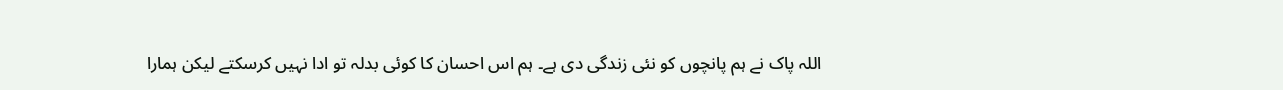اللہ پاک نے ہم پانچوں کو نئی زندگی دی ہے۔ ہم اس احسان کا کوئی بدلہ تو ادا نہیں کرسکتے لیکن ہمارا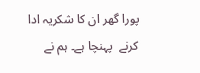پورا گھر ان کا شکریہ ادا کرنے  پہنچا ہے۔ ہم نے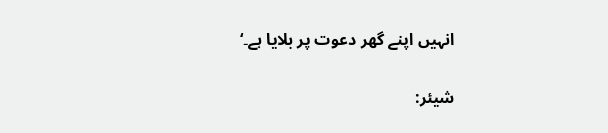انہیں اپنے گھر دعوت پر بلایا ہے۔‘

شیئر: